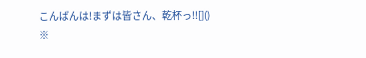こんばんは!まずは皆さん、乾杯っ!![]()
※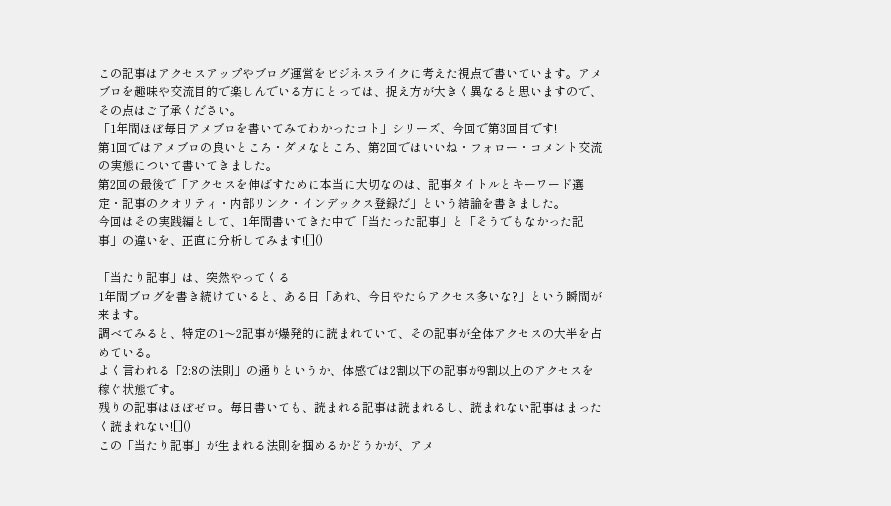この記事はアクセスアップやブログ運営をビジネスライクに考えた視点で書いています。アメブロを趣味や交流目的で楽しんでいる方にとっては、捉え方が大きく異なると思いますので、その点はご了承ください。
「1年間ほぼ毎日アメブロを書いてみてわかったコト」シリーズ、今回で第3回目です!
第1回ではアメブロの良いところ・ダメなところ、第2回ではいいね・フォロー・コメント交流の実態について書いてきました。
第2回の最後で「アクセスを伸ばすために本当に大切なのは、記事タイトルとキーワード選定・記事のクオリティ・内部リンク・インデックス登録だ」という結論を書きました。
今回はその実践編として、1年間書いてきた中で「当たった記事」と「そうでもなかった記事」の違いを、正直に分析してみます![]()

「当たり記事」は、突然やってくる
1年間ブログを書き続けていると、ある日「あれ、今日やたらアクセス多いな?」という瞬間が来ます。
調べてみると、特定の1〜2記事が爆発的に読まれていて、その記事が全体アクセスの大半を占めている。
よく言われる「2:8の法則」の通りというか、体感では2割以下の記事が9割以上のアクセスを稼ぐ状態です。
残りの記事はほぼゼロ。毎日書いても、読まれる記事は読まれるし、読まれない記事はまったく読まれない![]()
この「当たり記事」が生まれる法則を掴めるかどうかが、アメ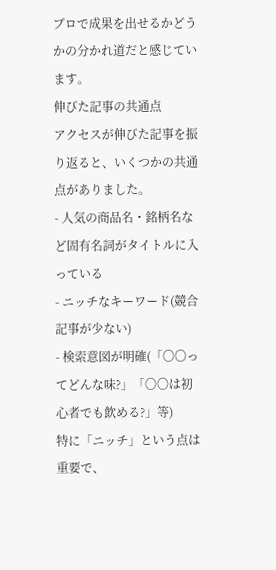ブロで成果を出せるかどうかの分かれ道だと感じています。
伸びた記事の共通点
アクセスが伸びた記事を振り返ると、いくつかの共通点がありました。
- 人気の商品名・銘柄名など固有名詞がタイトルに入っている
- ニッチなキーワード(競合記事が少ない)
- 検索意図が明確(「〇〇ってどんな味?」「〇〇は初心者でも飲める?」等)
特に「ニッチ」という点は重要で、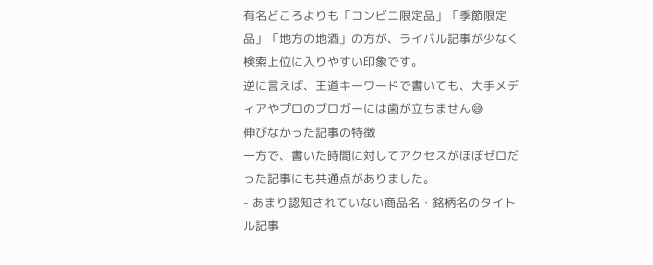有名どころよりも「コンビニ限定品」「季節限定品」「地方の地酒」の方が、ライバル記事が少なく検索上位に入りやすい印象です。
逆に言えば、王道キーワードで書いても、大手メディアやプロのブロガーには歯が立ちません😅
伸びなかった記事の特徴
一方で、書いた時間に対してアクセスがほぼゼロだった記事にも共通点がありました。
- あまり認知されていない商品名・銘柄名のタイトル記事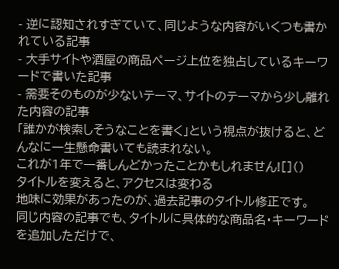- 逆に認知されすぎていて、同じような内容がいくつも書かれている記事
- 大手サイトや酒屋の商品ページ上位を独占しているキーワードで書いた記事
- 需要そのものが少ないテーマ、サイトのテーマから少し離れた内容の記事
「誰かが検索しそうなことを書く」という視点が抜けると、どんなに一生懸命書いても読まれない。
これが1年で一番しんどかったことかもしれません![]()
タイトルを変えると、アクセスは変わる
地味に効果があったのが、過去記事のタイトル修正です。
同じ内容の記事でも、タイトルに具体的な商品名・キーワードを追加しただけで、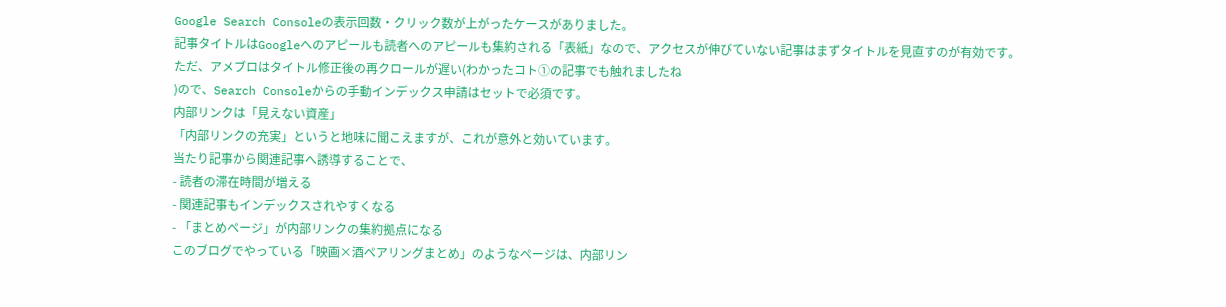Google Search Consoleの表示回数・クリック数が上がったケースがありました。
記事タイトルはGoogleへのアピールも読者へのアピールも集約される「表紙」なので、アクセスが伸びていない記事はまずタイトルを見直すのが有効です。
ただ、アメブロはタイトル修正後の再クロールが遅い(わかったコト①の記事でも触れましたね
)ので、Search Consoleからの手動インデックス申請はセットで必須です。
内部リンクは「見えない資産」
「内部リンクの充実」というと地味に聞こえますが、これが意外と効いています。
当たり記事から関連記事へ誘導することで、
- 読者の滞在時間が増える
- 関連記事もインデックスされやすくなる
- 「まとめページ」が内部リンクの集約拠点になる
このブログでやっている「映画×酒ペアリングまとめ」のようなページは、内部リン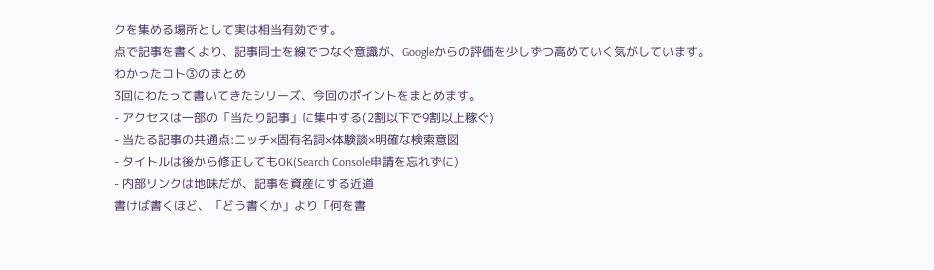クを集める場所として実は相当有効です。
点で記事を書くより、記事同士を線でつなぐ意識が、Googleからの評価を少しずつ高めていく気がしています。
わかったコト③のまとめ
3回にわたって書いてきたシリーズ、今回のポイントをまとめます。
- アクセスは一部の「当たり記事」に集中する(2割以下で9割以上稼ぐ)
- 当たる記事の共通点:ニッチ×固有名詞×体験談×明確な検索意図
- タイトルは後から修正してもOK(Search Console申請を忘れずに)
- 内部リンクは地味だが、記事を資産にする近道
書けば書くほど、「どう書くか」より「何を書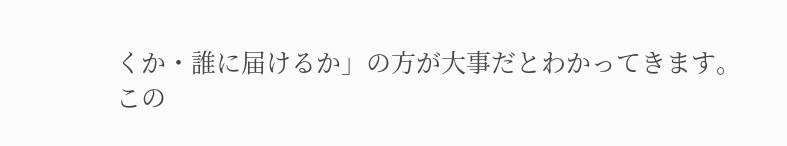くか・誰に届けるか」の方が大事だとわかってきます。
この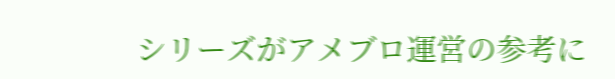シリーズがアメブロ運営の参考に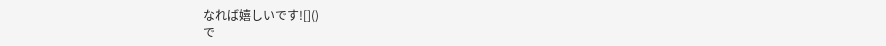なれば嬉しいです![]()
で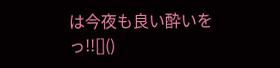は今夜も良い酔いをっ!![]()